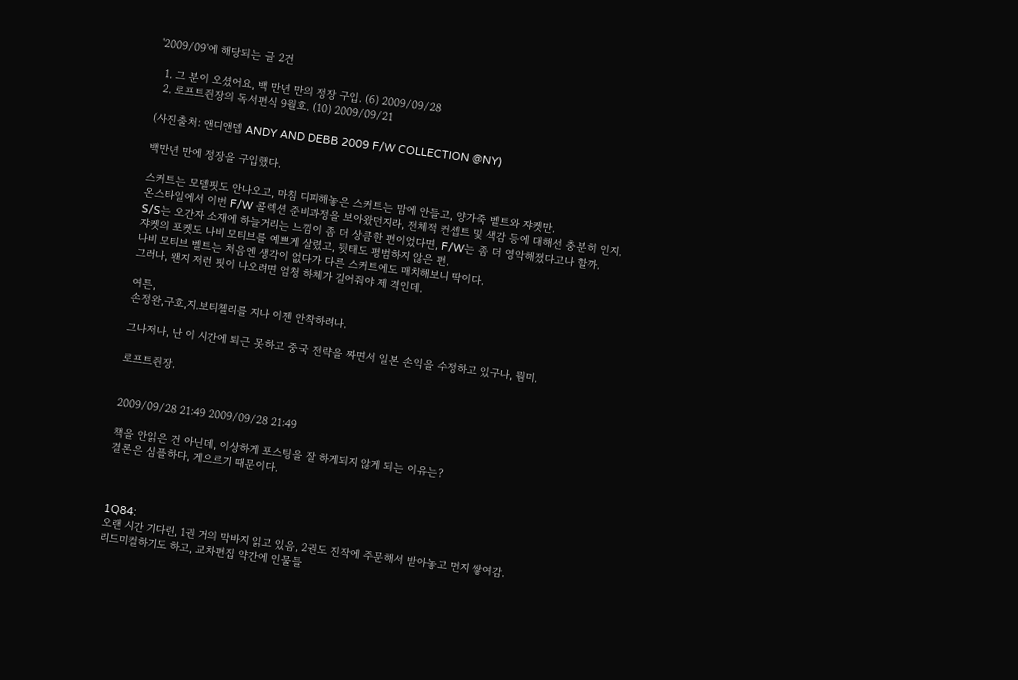'2009/09'에 해당되는 글 2건

  1. 그 분이 오셨어요, 백 만년 만의 정장 구입. (6) 2009/09/28
  2. 로프트쥔장의 독서편식 9월호. (10) 2009/09/21

(사진출처: 앤디앤뎁 ANDY AND DEBB 2009 F/W COLLECTION @NY)

백만년 만에 정장을 구입했다.

스커트는 모델핏도 안나오고, 마침 디피해놓은 스커트는 맘에 안들고, 양가죽 벹트와 쟈켓만.
온스타일에서 이번 F/W 콜렉션 준비과정을 보아왔던지라, 전체적 컨셉트 및 색감 등에 대해선 충분히 인지.
S/S는 오간자 소재에 하늘거리는 느낌이 좀 더 상큼한 편이었다면, F/W는 좀 더 영악해졌다고나 할까.
쟈켓의 포켓도 나비 모티브를 예쁘게 살렸고, 뒷태도 평범하지 않은 편.
나비 모티브 벨트는 처음엔 생각이 없다가 다른 스커트에도 매치해보니 딱이다.
그러나, 왠지 저런 핏이 나오려면 엄청 하체가 길어줘야 제 격인데.

여튼,
손정완,구호,지.보티첼리를 지나 이젠 안착하려나.

그나저나, 난 이 시간에 퇴근 못하고 중국 전략을 짜면서 일본 손익을 수정하고 있구나, 뭠미.

로프트쥔장.


2009/09/28 21:49 2009/09/28 21:49

책을 안읽은 건 아닌데, 이상하게 포스팅을 잘 하게되지 않게 되는 이유는?
결론은 심플하다, 게으르기 때문이다.



1Q84:
오랜 시간 기다린, 1권 거의 막바지 읽고 있음, 2권도 진작에 주문해서 받아놓고 먼지 쌓여감.
리드미컬하기도 하고, 교차편집 약간에 인물들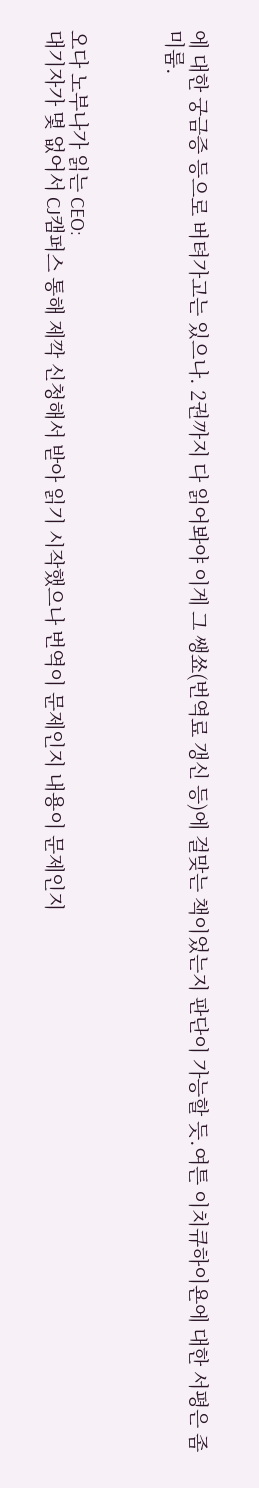에 대한 궁금증 등으로 버텨가고는 있으나. 2권까지 다 읽어봐야 이게 그 쌩쑈(번역료 갱신 등)에 걸맞는 책이었는지 판단이 가능할 듯.여튼 이치큐하이욘에 대한 서평은 좀 미룸.



오다 노부나가 읽는 CEO:
대기자가 몇 없어서 CJ캠퍼스 통해 제깍 신청해서 받아 읽기 시작했으나 번역이 문제인지 내용이 문제인지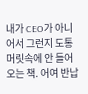내가 CEO가 아니어서 그런지 도통 머릿속에 안 들어오는 책. 어여 반납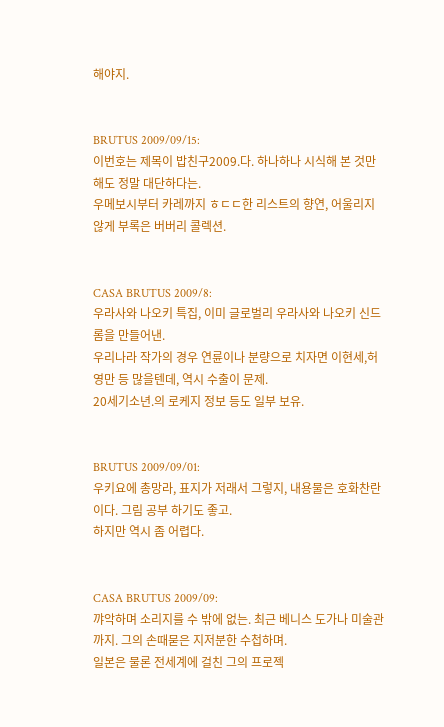해야지.


BRUTUS 2009/09/15:
이번호는 제목이 밥친구2009.다. 하나하나 시식해 본 것만해도 정말 대단하다는.
우메보시부터 카레까지 ㅎㄷㄷ한 리스트의 향연, 어울리지 않게 부록은 버버리 콜렉션.


CASA BRUTUS 2009/8:
우라사와 나오키 특집, 이미 글로벌리 우라사와 나오키 신드롬을 만들어낸.
우리나라 작가의 경우 연륜이나 분량으로 치자면 이현세,허영만 등 많을텐데, 역시 수출이 문제.
20세기소년.의 로케지 정보 등도 일부 보유.


BRUTUS 2009/09/01:
우키요에 총망라, 표지가 저래서 그렇지, 내용물은 호화찬란이다. 그림 공부 하기도 좋고.
하지만 역시 좀 어렵다.


CASA BRUTUS 2009/09:
꺄악하며 소리지를 수 밖에 없는. 최근 베니스 도가나 미술관까지. 그의 손때묻은 지저분한 수첩하며.
일본은 물론 전세계에 걸친 그의 프로젝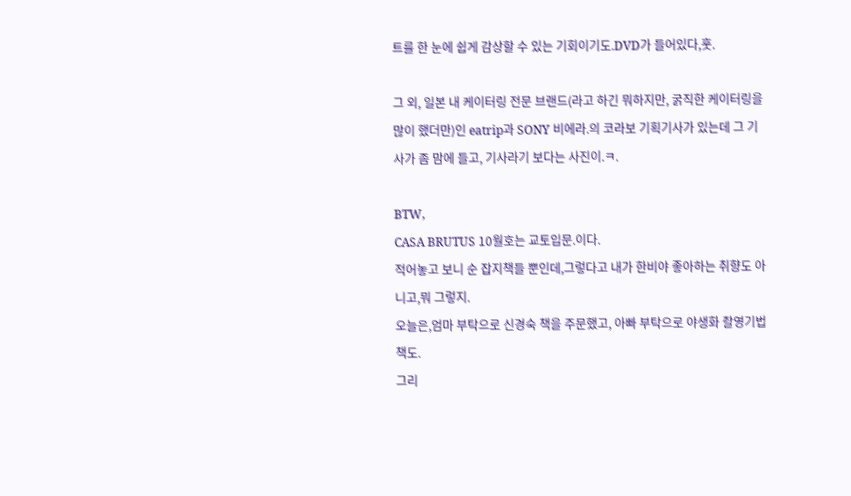트를 한 눈에 쉽게 감상할 수 있는 기회이기도.DVD가 들어있다,훗.

그 외, 일본 내 케이터링 전문 브랜드(라고 하긴 뭐하지만, 굵직한 케이터링을 많이 했더만)인 eatrip과 SONY 비에라.의 코라보 기획기사가 있는데 그 기사가 좀 맘에 들고, 기사라기 보다는 사진이.ㅋ.

BTW,
CASA BRUTUS 10월호는 교토입문.이다.
적어놓고 보니 순 잡지책들 뿐인데,그렇다고 내가 한비야 좋아하는 취향도 아니고,뭐 그렇지.
오늘은,엄마 부탁으로 신경숙 책을 주문했고, 아빠 부탁으로 야생화 촬영기법 책도.
그리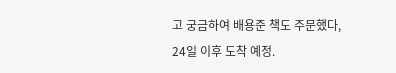고 궁금하여 배용준 책도 주문했다, 24일 이후 도착 예정.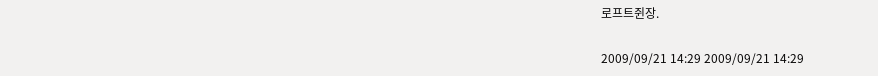로프트쥔장.


2009/09/21 14:29 2009/09/21 14:29